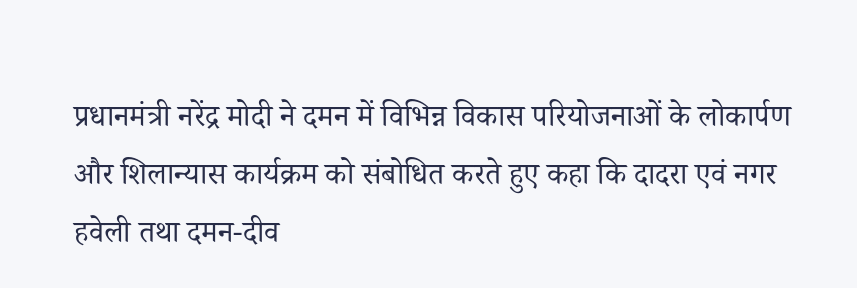प्रधानमंत्री नरेंद्र मोदी ने दमन में विभिन्न विकास परियोजनाओं के लोकार्पण और शिलान्यास कार्यक्रम को संबोधित करते हुए कहा कि दादरा एवं नगर हवेली तथा दमन-दीव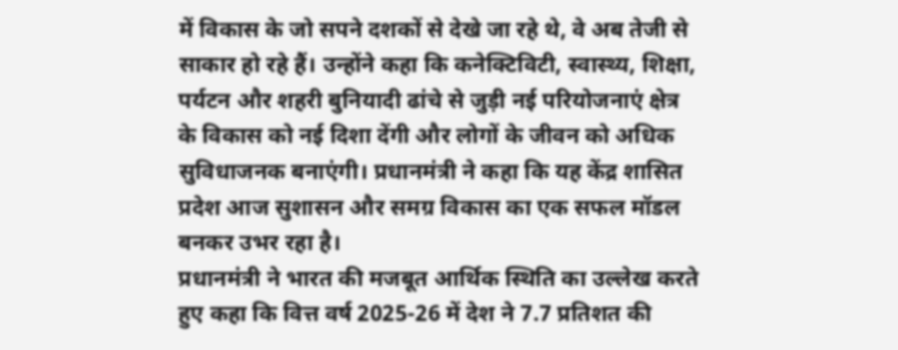में विकास के जो सपने दशकों से देखे जा रहे थे, वे अब तेजी से साकार हो रहे हैं। उन्होंने कहा कि कनेक्टिविटी, स्वास्थ्य, शिक्षा, पर्यटन और शहरी बुनियादी ढांचे से जुड़ी नई परियोजनाएं क्षेत्र के विकास को नई दिशा देंगी और लोगों के जीवन को अधिक सुविधाजनक बनाएंगी। प्रधानमंत्री ने कहा कि यह केंद्र शासित प्रदेश आज सुशासन और समग्र विकास का एक सफल मॉडल बनकर उभर रहा है।
प्रधानमंत्री ने भारत की मजबूत आर्थिक स्थिति का उल्लेख करते हुए कहा कि वित्त वर्ष 2025-26 में देश ने 7.7 प्रतिशत की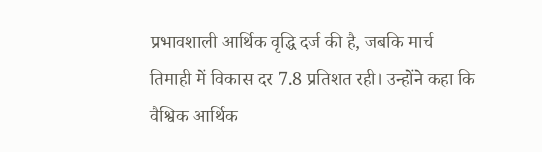प्रभावशाली आर्थिक वृद्धि दर्ज की है, जबकि मार्च तिमाही में विकास दर 7.8 प्रतिशत रही। उन्होंने कहा कि वैश्विक आर्थिक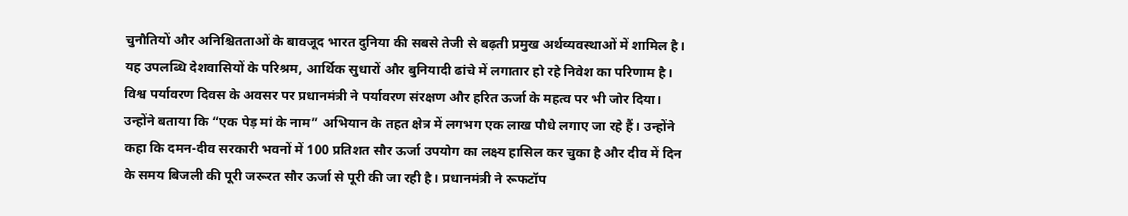चुनौतियों और अनिश्चितताओं के बावजूद भारत दुनिया की सबसे तेजी से बढ़ती प्रमुख अर्थव्यवस्थाओं में शामिल है। यह उपलब्धि देशवासियों के परिश्रम, आर्थिक सुधारों और बुनियादी ढांचे में लगातार हो रहे निवेश का परिणाम है।
विश्व पर्यावरण दिवस के अवसर पर प्रधानमंत्री ने पर्यावरण संरक्षण और हरित ऊर्जा के महत्व पर भी जोर दिया। उन्होंने बताया कि “एक पेड़ मां के नाम” अभियान के तहत क्षेत्र में लगभग एक लाख पौधे लगाए जा रहे हैं। उन्होंने कहा कि दमन-दीव सरकारी भवनों में 100 प्रतिशत सौर ऊर्जा उपयोग का लक्ष्य हासिल कर चुका है और दीव में दिन के समय बिजली की पूरी जरूरत सौर ऊर्जा से पूरी की जा रही है। प्रधानमंत्री ने रूफटॉप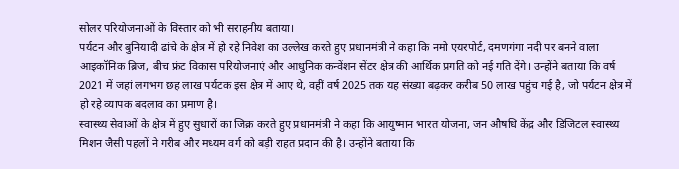सोलर परियोजनाओं के विस्तार को भी सराहनीय बताया।
पर्यटन और बुनियादी ढांचे के क्षेत्र में हो रहे निवेश का उल्लेख करते हुए प्रधानमंत्री ने कहा कि नमो एयरपोर्ट, दमणगंगा नदी पर बनने वाला आइकॉनिक ब्रिज, बीच फ्रंट विकास परियोजनाएं और आधुनिक कन्वेंशन सेंटर क्षेत्र की आर्थिक प्रगति को नई गति देंगे। उन्होंने बताया कि वर्ष 2021 में जहां लगभग छह लाख पर्यटक इस क्षेत्र में आए थे, वहीं वर्ष 2025 तक यह संख्या बढ़कर करीब 50 लाख पहुंच गई है, जो पर्यटन क्षेत्र में हो रहे व्यापक बदलाव का प्रमाण है।
स्वास्थ्य सेवाओं के क्षेत्र में हुए सुधारों का जिक्र करते हुए प्रधानमंत्री ने कहा कि आयुष्मान भारत योजना, जन औषधि केंद्र और डिजिटल स्वास्थ्य मिशन जैसी पहलों ने गरीब और मध्यम वर्ग को बड़ी राहत प्रदान की है। उन्होंने बताया कि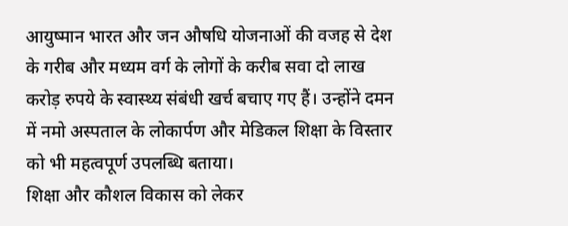आयुष्मान भारत और जन औषधि योजनाओं की वजह से देश के गरीब और मध्यम वर्ग के लोगों के करीब सवा दो लाख करोड़ रुपये के स्वास्थ्य संबंधी खर्च बचाए गए हैं। उन्होंने दमन में नमो अस्पताल के लोकार्पण और मेडिकल शिक्षा के विस्तार को भी महत्वपूर्ण उपलब्धि बताया।
शिक्षा और कौशल विकास को लेकर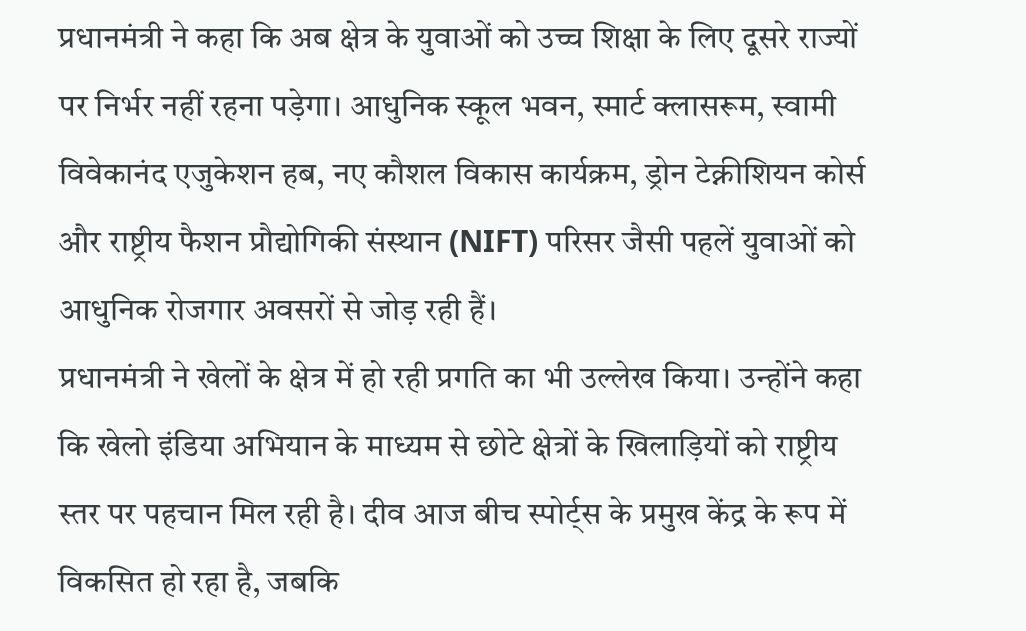प्रधानमंत्री ने कहा कि अब क्षेत्र के युवाओं को उच्च शिक्षा के लिए दूसरे राज्यों पर निर्भर नहीं रहना पड़ेगा। आधुनिक स्कूल भवन, स्मार्ट क्लासरूम, स्वामी विवेकानंद एजुकेशन हब, नए कौशल विकास कार्यक्रम, ड्रोन टेक्नीशियन कोर्स और राष्ट्रीय फैशन प्रौद्योगिकी संस्थान (NIFT) परिसर जैसी पहलें युवाओं को आधुनिक रोजगार अवसरों से जोड़ रही हैं।
प्रधानमंत्री ने खेलों के क्षेत्र में हो रही प्रगति का भी उल्लेख किया। उन्होंने कहा कि खेलो इंडिया अभियान के माध्यम से छोटे क्षेत्रों के खिलाड़ियों को राष्ट्रीय स्तर पर पहचान मिल रही है। दीव आज बीच स्पोर्ट्स के प्रमुख केंद्र के रूप में विकसित हो रहा है, जबकि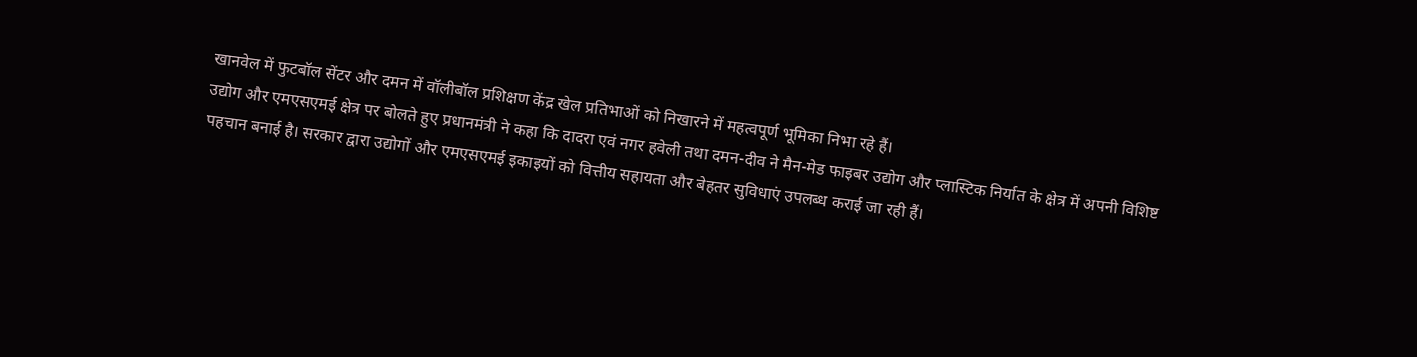खानवेल में फुटबॉल सेंटर और दमन में वॉलीबॉल प्रशिक्षण केंद्र खेल प्रतिभाओं को निखारने में महत्वपूर्ण भूमिका निभा रहे हैं।
उद्योग और एमएसएमई क्षेत्र पर बोलते हुए प्रधानमंत्री ने कहा कि दादरा एवं नगर हवेली तथा दमन-दीव ने मैन-मेड फाइबर उद्योग और प्लास्टिक निर्यात के क्षेत्र में अपनी विशिष्ट पहचान बनाई है। सरकार द्वारा उद्योगों और एमएसएमई इकाइयों को वित्तीय सहायता और बेहतर सुविधाएं उपलब्ध कराई जा रही हैं।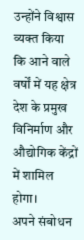उन्होंने विश्वास व्यक्त किया कि आने वाले वर्षों में यह क्षेत्र देश के प्रमुख विनिर्माण और औद्योगिक केंद्रों में शामिल होगा।
अपने संबोधन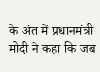के अंत में प्रधानमंत्री मोदी ने कहा कि जब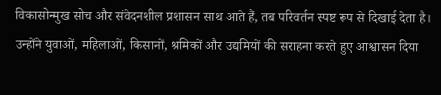विकासोन्मुख सोच और संवेदनशील प्रशासन साथ आते हैं, तब परिवर्तन स्पष्ट रूप से दिखाई देता है। उन्होंने युवाओं, महिलाओं, किसानों, श्रमिकों और उद्यमियों की सराहना करते हुए आश्वासन दिया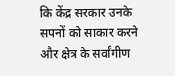कि केंद्र सरकार उनके सपनों को साकार करने और क्षेत्र के सर्वांगीण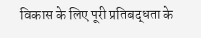विकास के लिए पूरी प्रतिबद्धता के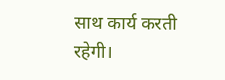साथ कार्य करती रहेगी।